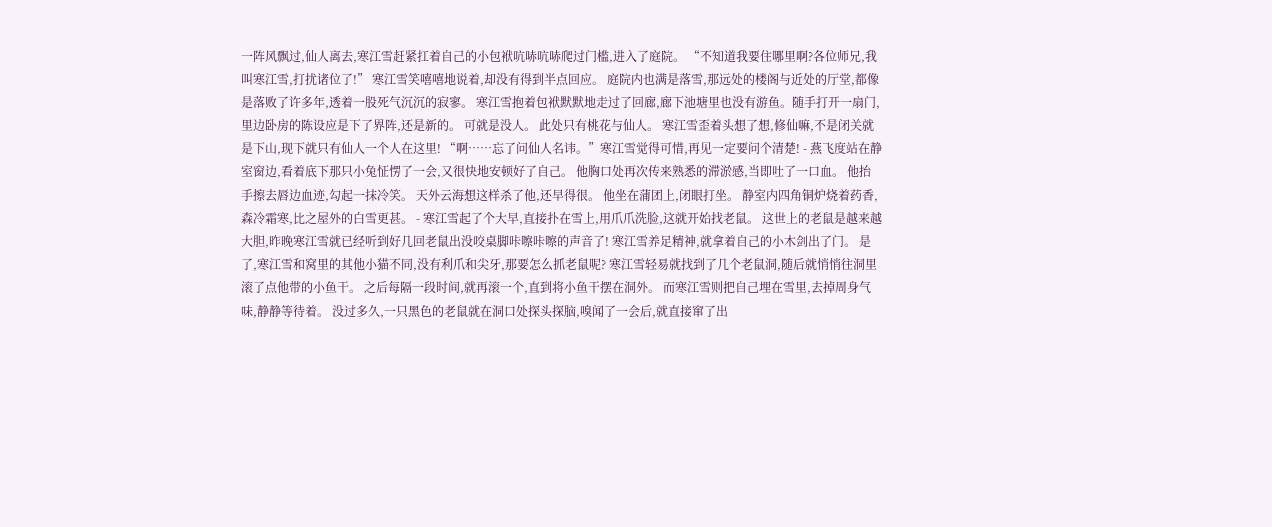一阵风飘过,仙人离去,寒江雪赶紧扛着自己的小包袱吭哧吭哧爬过门槛,进入了庭院。 “不知道我要住哪里啊?各位师兄,我叫寒江雪,打扰诸位了!” 寒江雪笑嘻嘻地说着,却没有得到半点回应。 庭院内也满是落雪,那远处的楼阁与近处的厅堂,都像是落败了许多年,透着一股死气沉沉的寂寥。 寒江雪抱着包袱默默地走过了回廊,廊下池塘里也没有游鱼。随手打开一扇门,里边卧房的陈设应是下了界阵,还是新的。 可就是没人。 此处只有桃花与仙人。 寒江雪歪着头想了想,修仙嘛,不是闭关就是下山,现下就只有仙人一个人在这里! “啊……忘了问仙人名讳。”寒江雪觉得可惜,再见一定要问个清楚! - 燕飞度站在静室窗边,看着底下那只小兔怔愣了一会,又很快地安顿好了自己。 他胸口处再次传来熟悉的滞淤感,当即吐了一口血。 他抬手擦去唇边血迹,勾起一抹冷笑。 天外云海想这样杀了他,还早得很。 他坐在蒲团上,闭眼打坐。 静室内四角铜炉烧着药香,森冷霜寒,比之屋外的白雪更甚。 - 寒江雪起了个大早,直接扑在雪上,用爪爪洗脸,这就开始找老鼠。 这世上的老鼠是越来越大胆,昨晚寒江雪就已经听到好几回老鼠出没咬桌脚咔嚓咔嚓的声音了! 寒江雪养足精神,就拿着自己的小木剑出了门。 是了,寒江雪和窝里的其他小猫不同,没有利爪和尖牙,那要怎么抓老鼠呢? 寒江雪轻易就找到了几个老鼠洞,随后就悄悄往洞里滚了点他带的小鱼干。 之后每隔一段时间,就再滚一个,直到将小鱼干摆在洞外。 而寒江雪则把自己埋在雪里,去掉周身气味,静静等待着。 没过多久,一只黑色的老鼠就在洞口处探头探脑,嗅闻了一会后,就直接窜了出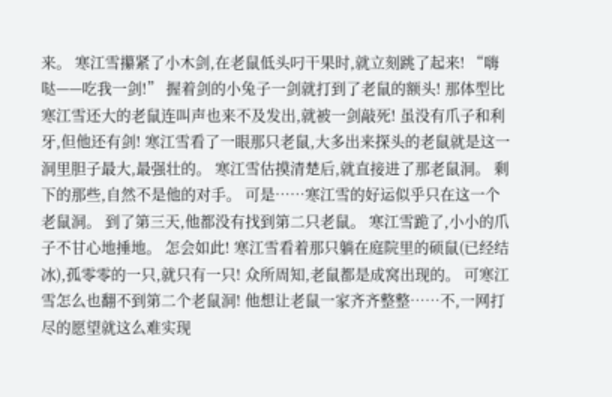来。 寒江雪攥紧了小木剑,在老鼠低头叼干果时,就立刻跳了起来! “嗨哒——吃我一剑!” 握着剑的小兔子一剑就打到了老鼠的额头! 那体型比寒江雪还大的老鼠连叫声也来不及发出,就被一剑敲死! 虽没有爪子和利牙,但他还有剑! 寒江雪看了一眼那只老鼠,大多出来探头的老鼠就是这一洞里胆子最大,最强壮的。 寒江雪估摸清楚后,就直接进了那老鼠洞。 剩下的那些,自然不是他的对手。 可是……寒江雪的好运似乎只在这一个老鼠洞。 到了第三天,他都没有找到第二只老鼠。 寒江雪跪了,小小的爪子不甘心地捶地。 怎会如此! 寒江雪看着那只躺在庭院里的硕鼠(已经结冰),孤零零的一只,就只有一只! 众所周知,老鼠都是成窝出现的。 可寒江雪怎么也翻不到第二个老鼠洞! 他想让老鼠一家齐齐整整……不,一网打尽的愿望就这么难实现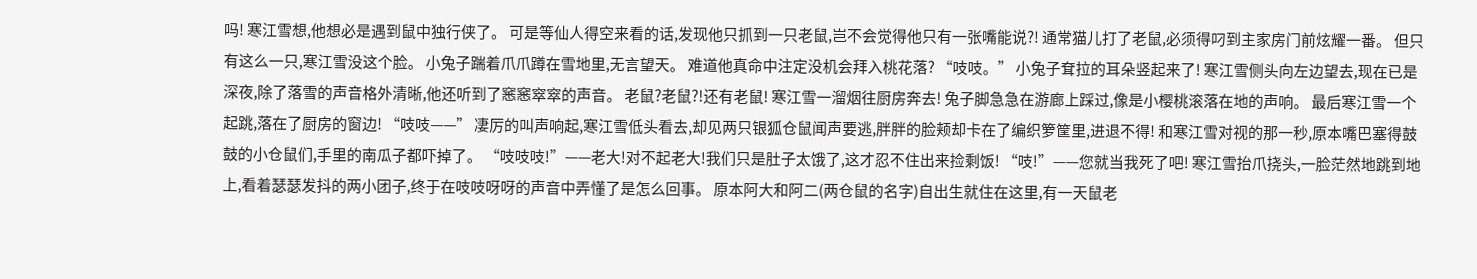吗! 寒江雪想,他想必是遇到鼠中独行侠了。 可是等仙人得空来看的话,发现他只抓到一只老鼠,岂不会觉得他只有一张嘴能说?! 通常猫儿打了老鼠,必须得叼到主家房门前炫耀一番。 但只有这么一只,寒江雪没这个脸。 小兔子踹着爪爪蹲在雪地里,无言望天。 难道他真命中注定没机会拜入桃花落? “吱吱。” 小兔子耷拉的耳朵竖起来了! 寒江雪侧头向左边望去,现在已是深夜,除了落雪的声音格外清晰,他还听到了窸窸窣窣的声音。 老鼠?老鼠?!还有老鼠! 寒江雪一溜烟往厨房奔去! 兔子脚急急在游廊上踩过,像是小樱桃滚落在地的声响。 最后寒江雪一个起跳,落在了厨房的窗边! “吱吱——” 凄厉的叫声响起,寒江雪低头看去,却见两只银狐仓鼠闻声要逃,胖胖的脸颊却卡在了编织箩筐里,进退不得! 和寒江雪对视的那一秒,原本嘴巴塞得鼓鼓的小仓鼠们,手里的南瓜子都吓掉了。 “吱吱吱!”——老大!对不起老大!我们只是肚子太饿了,这才忍不住出来捡剩饭! “吱!”——您就当我死了吧! 寒江雪抬爪挠头,一脸茫然地跳到地上,看着瑟瑟发抖的两小团子,终于在吱吱呀呀的声音中弄懂了是怎么回事。 原本阿大和阿二(两仓鼠的名字)自出生就住在这里,有一天鼠老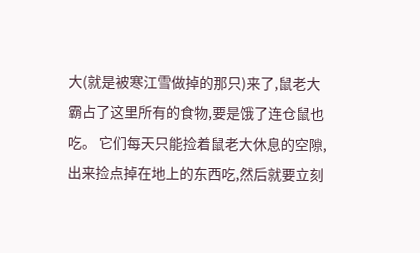大(就是被寒江雪做掉的那只)来了,鼠老大霸占了这里所有的食物,要是饿了连仓鼠也吃。 它们每天只能捡着鼠老大休息的空隙,出来捡点掉在地上的东西吃,然后就要立刻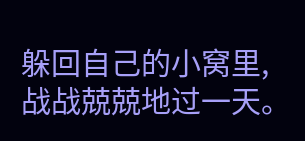躲回自己的小窝里,战战兢兢地过一天。